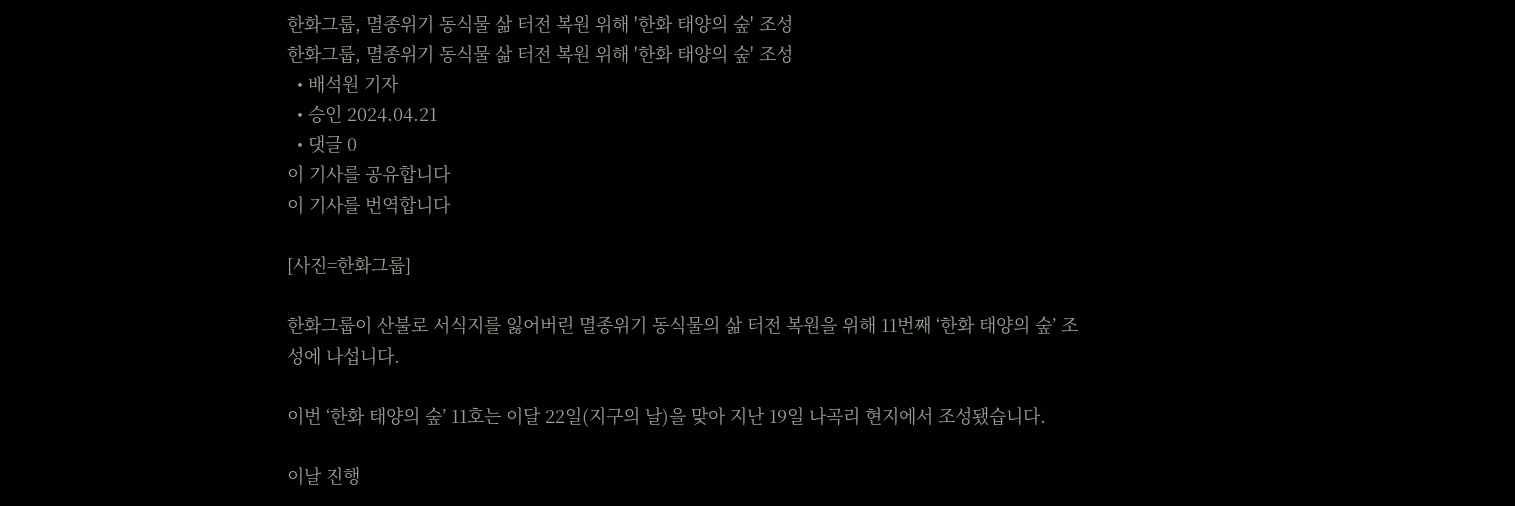한화그룹, 멸종위기 동식물 삶 터전 복원 위해 '한화 태양의 숲' 조성
한화그룹, 멸종위기 동식물 삶 터전 복원 위해 '한화 태양의 숲' 조성
  • 배석원 기자
  • 승인 2024.04.21
  • 댓글 0
이 기사를 공유합니다
이 기사를 번역합니다

[사진=한화그룹]

한화그룹이 산불로 서식지를 잃어버린 멸종위기 동식물의 삶 터전 복원을 위해 11번째 ‘한화 태양의 숲’ 조성에 나섭니다.

이번 ‘한화 태양의 숲’ 11호는 이달 22일(지구의 날)을 맞아 지난 19일 나곡리 현지에서 조성됐습니다.

이날 진행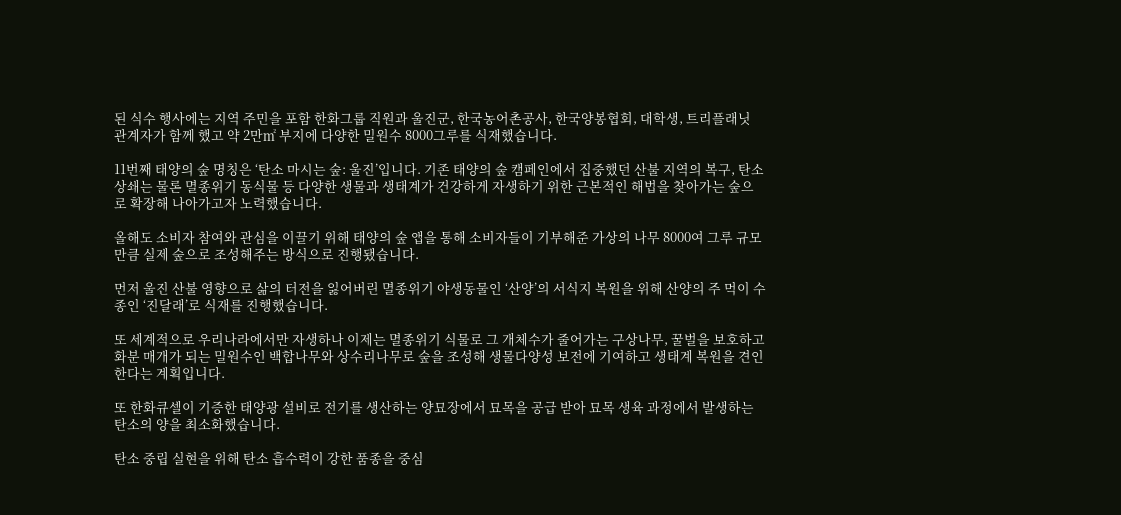된 식수 행사에는 지역 주민을 포함 한화그룹 직원과 울진군, 한국농어촌공사, 한국양봉협회, 대학생, 트리플래닛 관계자가 함께 했고 약 2만㎡ 부지에 다양한 밀원수 8000그루를 식재했습니다.

11번째 태양의 숲 명칭은 ‘탄소 마시는 숲: 울진’입니다. 기존 태양의 숲 캠페인에서 집중했던 산불 지역의 복구, 탄소 상쇄는 물론 멸종위기 동식물 등 다양한 생물과 생태계가 건강하게 자생하기 위한 근본적인 해법을 찾아가는 숲으로 확장해 나아가고자 노력했습니다.

올해도 소비자 참여와 관심을 이끌기 위해 태양의 숲 앱을 통해 소비자들이 기부해준 가상의 나무 8000여 그루 규모만큼 실제 숲으로 조성해주는 방식으로 진행됐습니다.

먼저 울진 산불 영향으로 삶의 터전을 잃어버린 멸종위기 야생동물인 ‘산양’의 서식지 복원을 위해 산양의 주 먹이 수종인 ‘진달래’로 식재를 진행했습니다.

또 세계적으로 우리나라에서만 자생하나 이제는 멸종위기 식물로 그 개체수가 줄어가는 구상나무, 꿀벌을 보호하고 화분 매개가 되는 밀원수인 백합나무와 상수리나무로 숲을 조성해 생물다양성 보전에 기여하고 생태계 복원을 견인한다는 계획입니다.

또 한화큐셀이 기증한 태양광 설비로 전기를 생산하는 양묘장에서 묘목을 공급 받아 묘목 생육 과정에서 발생하는 탄소의 양을 최소화했습니다.

탄소 중립 실현을 위해 탄소 흡수력이 강한 품종을 중심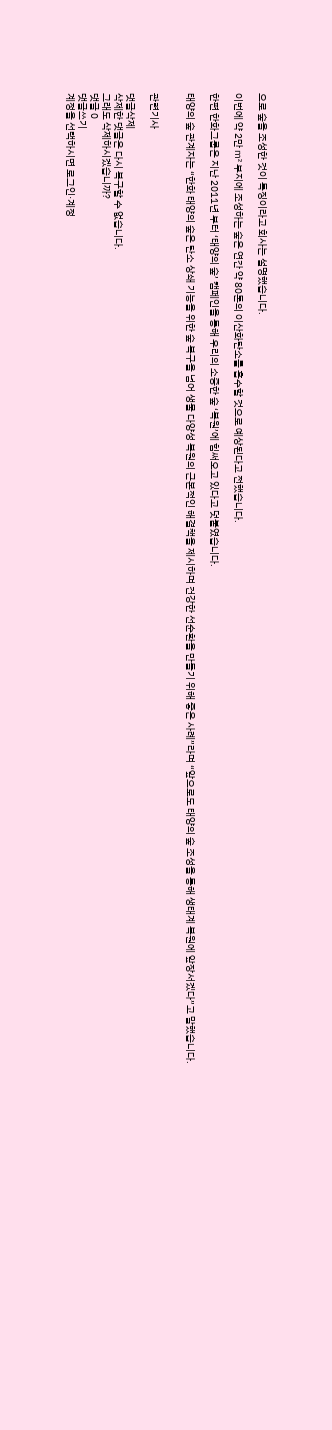으로 숲을 조성한 것이 특징이라고 회사는 설명했습니다.

이번에 약 2만 ㎡ 부지에 조성하는 숲은 연간 약 80톤의 이산화탄소를 흡수할 것으로 예상된다고 전했습니다.

한편 한화그룹은 지난 2011년 부터 ‘태양의 숲’ 캠페인을 통해 우리의 소중한 숲 ‘복원’에 힘써오고 있다고 덧붙였습니다.

태양의 숲 관계자는 “한화 태양의 숲은 탄소 상쇄 기능을 위한 숲 복구을 넘어 생물 다양성 복원의 근본적인 해결책을 제시하며 건강한 선순환을 만들기 위해 좋은 사례”라며 “앞으로도 태양의 숲 조성을 통해 생태계 복원에 앞장서겠다”고 말했습니다.


관련기사

댓글삭제
삭제한 댓글은 다시 복구할 수 없습니다.
그래도 삭제하시겠습니까?
댓글 0
댓글쓰기
계정을 선택하시면 로그인·계정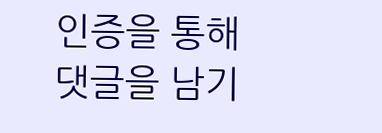인증을 통해
댓글을 남기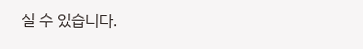실 수 있습니다.